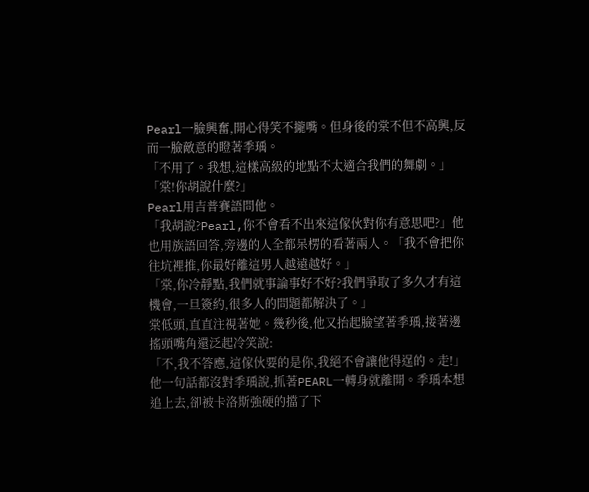Pearl一臉興奮,開心得笑不攏嘴。但身後的棠不但不高興,反而一臉敵意的瞪著季瑀。
「不用了。我想,這樣高級的地點不太適合我們的舞劇。」
「棠!你胡說什麼?」
Pearl用吉普賽語問他。
「我胡說?Pearl,你不會看不出來這傢伙對你有意思吧?」他也用族語回答,旁邊的人全都呆楞的看著兩人。「我不會把你往坑裡推,你最好離這男人越遠越好。」
「棠,你冷靜點,我們就事論事好不好?我們爭取了多久才有這機會,一旦簽約,很多人的問題都解決了。」
棠低頭,直直注視著她。幾秒後,他又抬起臉望著季瑀,接著邊搖頭嘴角還泛起冷笑說:
「不,我不答應,這傢伙要的是你,我絕不會讓他得逞的。走!」
他一句話都沒對季瑀說,抓著PEARL一轉身就離開。季瑀本想追上去,卻被卡洛斯強硬的擋了下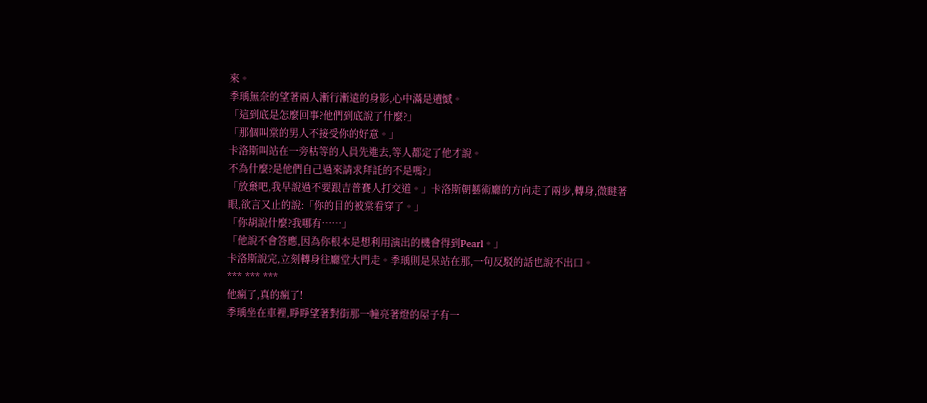來。
季瑀無奈的望著兩人漸行漸遠的身影,心中滿是遺憾。
「這到底是怎麼回事?他們到底說了什麼?」
「那個叫棠的男人不接受你的好意。」
卡洛斯叫站在一旁枯等的人員先進去,等人都定了他才說。
不為什麼?是他們自己過來請求拜託的不是嗎?」
「放棄吧,我早說過不要跟吉普賽人打交道。」卡洛斯朝藝術廳的方向走了兩步,轉身,微瞇著眼,欲言又止的說:「你的目的被棠看穿了。」
「你胡說什麼?我哪有……」
「他說不會答應,因為你根本是想利用演出的機會得到Pearl。」
卡洛斯說完,立刻轉身往廳堂大門走。季瑀則是呆站在那,一句反駁的話也說不出口。
*** *** ***
他瘋了,真的瘋了!
季瑀坐在車裡,睜睜望著對街那一幢亮著燈的屋子有一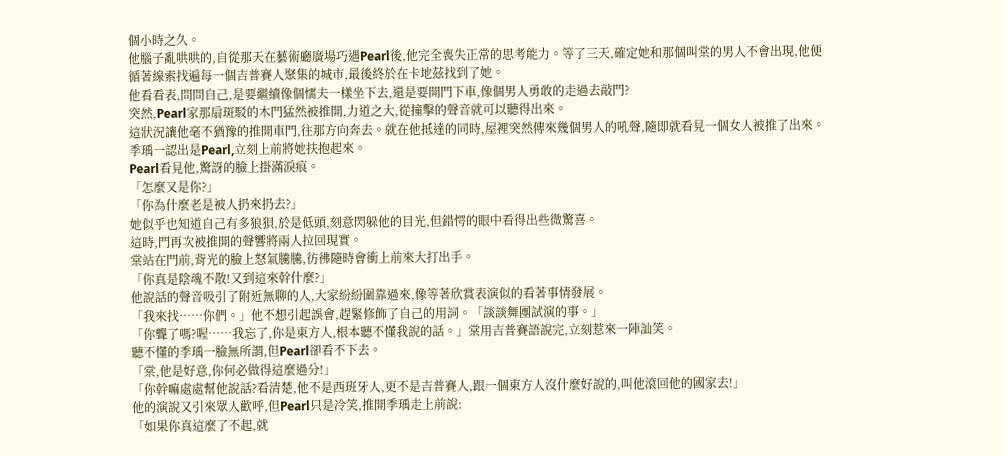個小時之久。
他腦子亂哄哄的,自從那天在藝術廳廣場巧遇Pearl後,他完全喪失正常的思考能力。等了三天,確定她和那個叫棠的男人不會出現,他便循著線索找遍每一個吉普賽人聚集的城市,最後終於在卡地茲找到了她。
他看看表,問問自己,是要繼續像個懦夫一樣坐下去,還是要開門下車,像個男人勇敢的走過去敲門?
突然,Pearl家那扇斑駁的木門猛然被推開,力道之大,從撞擊的聲音就可以聽得出來。
這狀況讓他毫不猶豫的推開車門,往那方向奔去。就在他抵達的同時,屋裡突然傳來幾個男人的吼聲,隨即就看見一個女人被推了出來。
季瑀一認出是Pearl,立刻上前將她扶抱起來。
Pearl看見他,驚訝的臉上掛滿淚痕。
「怎麼又是你?」
「你為什麼老是被人扔來扔去?」
她似乎也知道自己有多狼狽,於是低頭,刻意閃躲他的目光,但錯愕的眼中看得出些微驚喜。
這時,門再次被推開的聲響將兩人拉回現實。
棠站在門前,背光的臉上怒氣騰騰,彷彿隨時會衝上前來大打出手。
「你真是陰魂不散!又到這來幹什麼?」
他說話的聲音吸引了附近無聊的人,大家紛紛圍靠過來,像等著欣賞表演似的看著事情發展。
「我來找……你們。」他不想引起誤會,趕緊修飾了自己的用詞。「談談舞團試演的事。」
「你聾了嗎?喔……我忘了,你是東方人,根本聽不懂我說的話。」棠用吉普賽語說完,立刻惹來一陣訕笑。
聽不懂的季瑀一臉無所謂,但Pearl卻看不下去。
「棠,他是好意,你何必做得這麼過分!」
「你幹嘛處處幫他說話?看清楚,他不是西班牙人,更不是吉普賽人,跟一個東方人沒什麼好說的,叫他滾回他的國家去!」
他的演說又引來眾人歡呼,但Pearl只是冷笑,推開季瑀走上前說:
「如果你真這麼了不起,就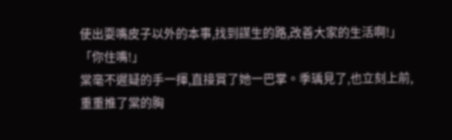使出耍嘴皮子以外的本事,找到謀生的路,改善大家的生活啊!」
「你住嘴!」
棠毫不遲疑的手一揮,直接賞了她一巴掌。季瑀見了,也立刻上前,重重推了棠的胸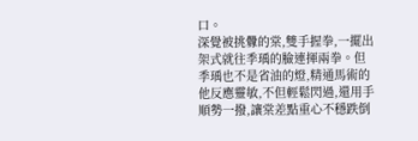口。
深覺被挑釁的棠,雙手握拳,一擺出架式就往季瑀的臉連揮兩拳。但季瑀也不是省油的燈,精通馬術的他反應靈敏,不但輕鬆閃過,還用手順勢一撥,讓棠差點重心不穩跌倒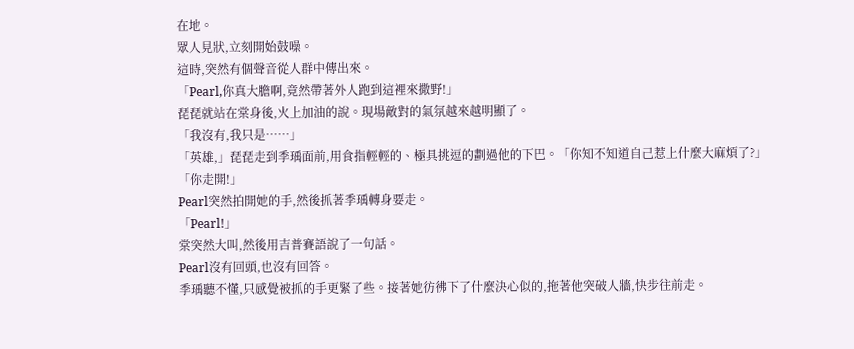在地。
眾人見狀,立刻開始鼓噪。
這時,突然有個聲音從人群中傳出來。
「Pearl,你真大膽啊,竟然帶著外人跑到這裡來撒野!」
琵琵就站在棠身後,火上加油的說。現場敵對的氣氛越來越明顯了。
「我沒有,我只是……」
「英雄,」琵琵走到季瑀面前,用食指輕輕的、極具挑逗的劃過他的下巴。「你知不知道自己惹上什麼大麻煩了?」
「你走開!」
Pearl突然拍開她的手,然後抓著季瑀轉身要走。
「Pearl!」
棠突然大叫,然後用吉普賽語說了一句話。
Pearl沒有回頭,也沒有回答。
季瑀聽不懂,只感覺被抓的手更緊了些。接著她彷彿下了什麼決心似的,拖著他突破人牆,快步往前走。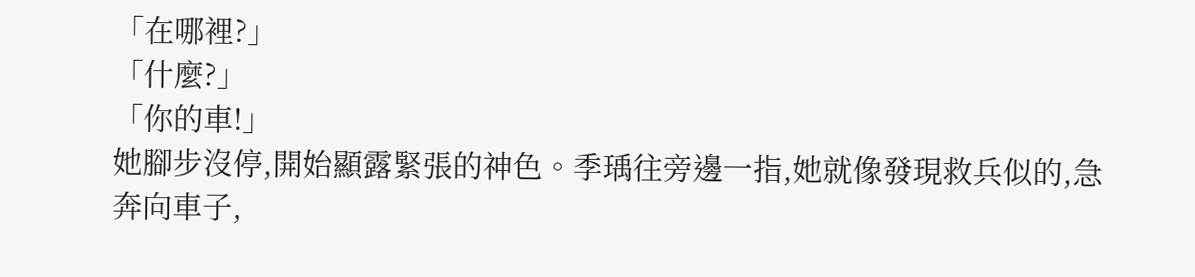「在哪裡?」
「什麼?」
「你的車!」
她腳步沒停,開始顯露緊張的神色。季瑀往旁邊一指,她就像發現救兵似的,急奔向車子,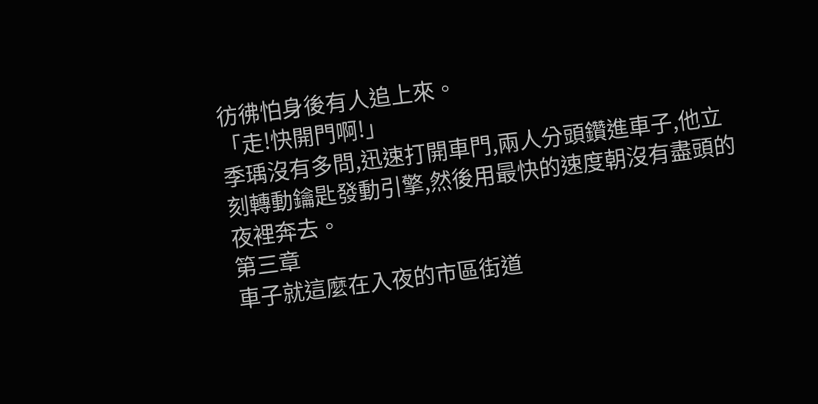彷彿怕身後有人追上來。
「走!快開門啊!」
季瑀沒有多問,迅速打開車門,兩人分頭鑽進車子,他立刻轉動鑰匙發動引擎,然後用最快的速度朝沒有盡頭的夜裡奔去。
第三章
車子就這麼在入夜的市區街道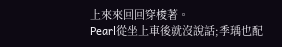上來來回回穿梭著。
Pearl從坐上車後就沒說話;季瑀也配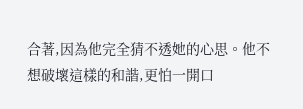合著,因為他完全猜不透她的心思。他不想破壞這樣的和諧,更怕一開口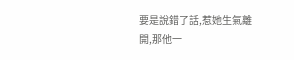要是說錯了話,惹她生氣離開,那他一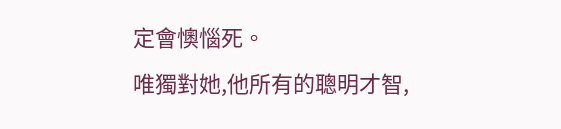定會懊惱死。
唯獨對她,他所有的聰明才智,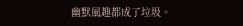幽默風趣都成了垃圾。